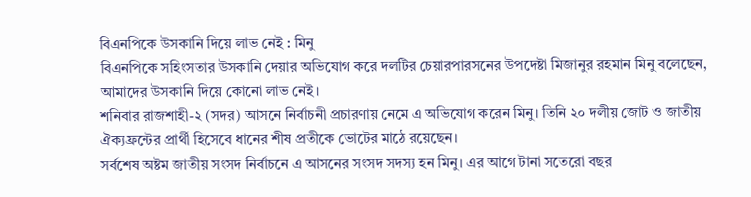বিএনপিকে উসকানি দিয়ে লাভ নেই : মিনু
বিএনপিকে সহিংসতার উসকানি দেয়ার অভিযোগ করে দলটির চেয়ারপারসনের উপদেষ্টা মিজানুর রহমান মিনু বলেছেন, আমাদের উসকানি দিয়ে কোনো লাভ নেই।
শনিবার রাজশাহী-২ (সদর) আসনে নির্বাচনী প্রচারণায় নেমে এ অভিযোগ করেন মিনু। তিনি ২০ দলীয় জোট ও জাতীয় ঐক্যফ্রন্টের প্রার্থী হিসেবে ধানের শীষ প্রতীকে ভোটের মাঠে রয়েছেন।
সর্বশেষ অষ্টম জাতীয় সংসদ নির্বাচনে এ আসনের সংসদ সদস্য হন মিনু। এর আগে টানা সতেরো বছর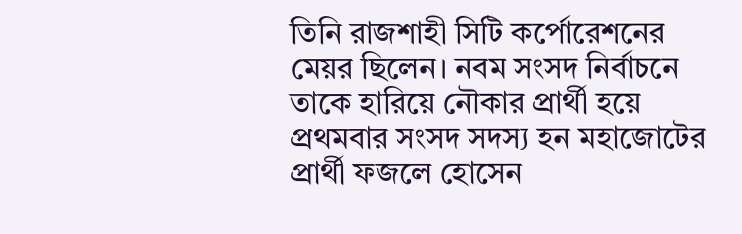তিনি রাজশাহী সিটি কর্পোরেশনের মেয়র ছিলেন। নবম সংসদ নির্বাচনে তাকে হারিয়ে নৌকার প্রার্থী হয়ে প্রথমবার সংসদ সদস্য হন মহাজোটের প্রার্থী ফজলে হোসেন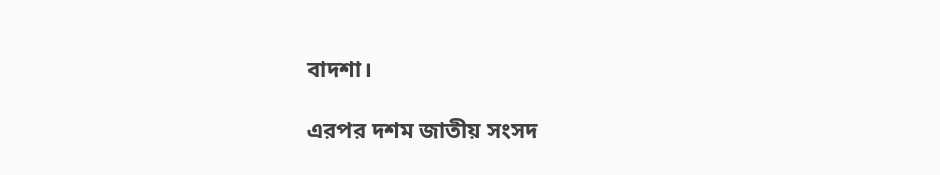বাদশা।

এরপর দশম জাতীয় সংসদ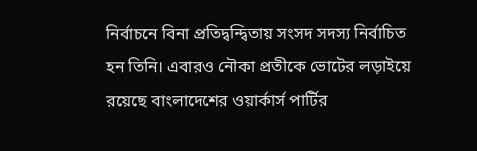নির্বাচনে বিনা প্রতিদ্বন্দ্বিতায় সংসদ সদস্য নির্বাচিত হন তিনি। এবারও নৌকা প্রতীকে ভোটের লড়াইয়ে রয়েছে বাংলাদেশের ওয়ার্কার্স পার্টির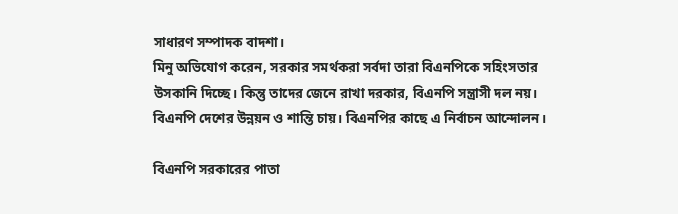সাধারণ সম্পাদক বাদশা।
মিনু অভিযোগ করেন, সরকার সমর্থকরা সর্বদা তারা বিএনপিকে সহিংসতার উসকানি দিচ্ছে। কিন্তু তাদের জেনে রাখা দরকার, বিএনপি সন্ত্রাসী দল নয়। বিএনপি দেশের উন্নয়ন ও শান্তি চায়। বিএনপির কাছে এ নির্বাচন আন্দোলন।

বিএনপি সরকারের পাতা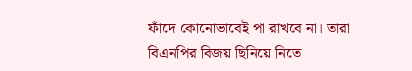ফাঁদে কোনোভাবেই পা রাখবে না। তারা বিএনপির বিজয় ছিনিয়ে নিতে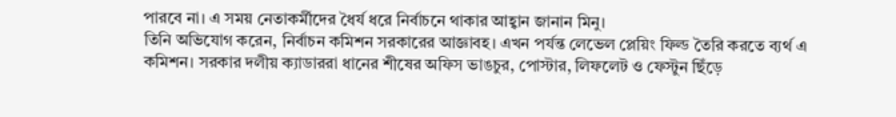পারবে না। এ সময় নেতাকর্মীদের ধৈর্য ধরে নির্বাচনে থাকার আহ্বান জানান মিনু।
তিনি অভিযোগ করেন, নির্বাচন কমিশন সরকারের আজ্ঞাবহ। এখন পর্যন্ত লেভেল প্লেয়িং ফিল্ড তৈরি করতে ব্যর্থ এ কমিশন। সরকার দলীয় ক্যাডাররা ধানের শীষের অফিস ভাঙচুর, পোস্টার, লিফলেট ও ফেস্টুন ছিঁড়ে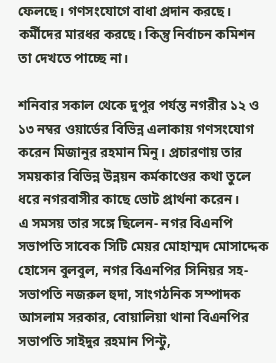ফেলছে। গণসংযোগে বাধা প্রদান করছে। কর্মীদের মারধর করছে। কিন্তু নির্বাচন কমিশন তা দেখতে পাচ্ছে না।

শনিবার সকাল থেকে দুপুর পর্যন্ত নগরীর ১২ ও ১৩ নম্বর ওয়ার্ডের বিভিন্ন এলাকায় গণসংযোগ করেন মিজানুর রহমান মিনু। প্রচারণায় তার সময়কার বিভিন্ন উন্নয়ন কর্মকাণ্ডের কথা তুলে ধরে নগরবাসীর কাছে ভোট প্রার্থনা করেন।
এ সমসয় তার সঙ্গে ছিলেন- নগর বিএনপি সভাপতি সাবেক সিটি মেয়র মোহাম্মদ মোসাদ্দেক হোসেন বুলবুল, নগর বিএনপির সিনিয়র সহ-সভাপতি নজরুল হুদা, সাংগঠনিক সম্পাদক আসলাম সরকার, বোয়ালিয়া থানা বিএনপির সভাপতি সাইদুর রহমান পিন্টু,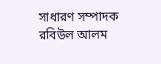সাধারণ সম্পাদক রবিউল আলম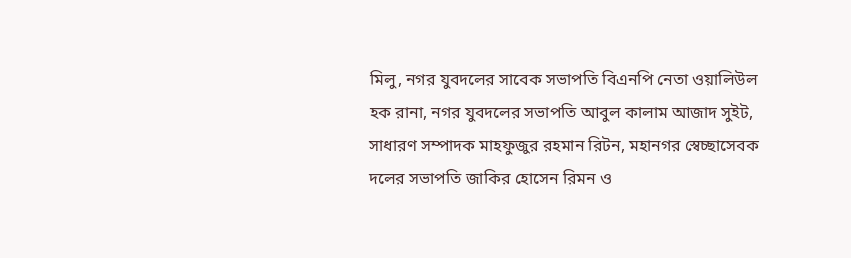মিলু, নগর যুবদলের সাবেক সভাপতি বিএনপি নেতা ওয়ালিউল হক রানা, নগর যুবদলের সভাপতি আবুল কালাম আজাদ সুইট, সাধারণ সম্পাদক মাহফুজুর রহমান রিটন, মহানগর স্বেচ্ছাসেবক দলের সভাপতি জাকির হোসেন রিমন ও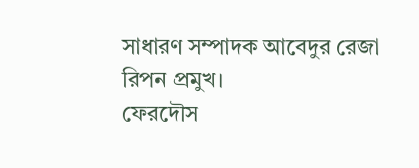সাধারণ সম্পাদক আবেদুর রেজা রিপন প্রমুখ।
ফেরদৌস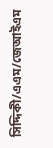সিদ্দিকী/এএম/জেআইএম